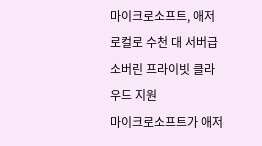마이크로소프트, 애저 로컬로 수천 대 서버급 소버린 프라이빗 클라우드 지원
마이크로소프트가 애저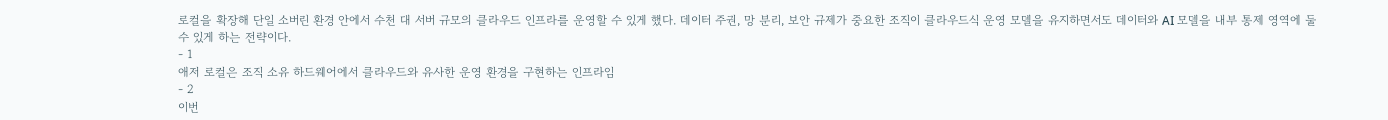로컬을 확장해 단일 소버린 환경 안에서 수천 대 서버 규모의 클라우드 인프라를 운영할 수 있게 했다. 데이터 주권, 망 분리, 보안 규제가 중요한 조직이 클라우드식 운영 모델을 유지하면서도 데이터와 AI 모델을 내부 통제 영역에 둘 수 있게 하는 전략이다.
- 1
애저 로컬은 조직 소유 하드웨어에서 클라우드와 유사한 운영 환경을 구현하는 인프라임
- 2
이번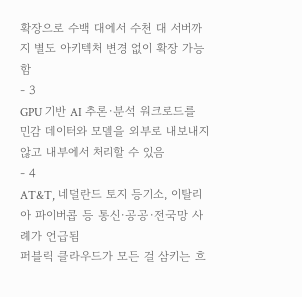확장으로 수백 대에서 수천 대 서버까지 별도 아키텍처 변경 없이 확장 가능함
- 3
GPU 기반 AI 추론·분석 워크로드를 민감 데이터와 모델을 외부로 내보내지 않고 내부에서 처리할 수 있음
- 4
AT&T, 네덜란드 토지 등기소, 이탈리아 파이버콥 등 통신·공공·전국망 사례가 언급됨
퍼블릭 클라우드가 모든 걸 삼키는 흐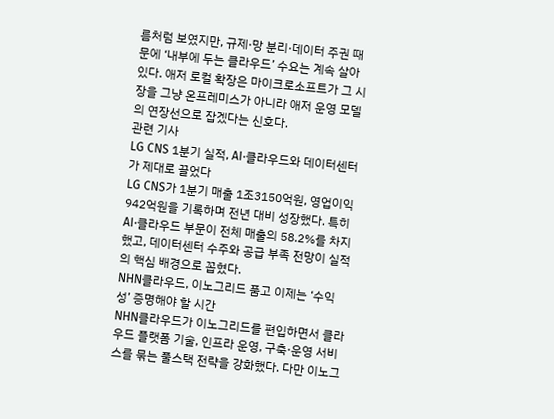름처럼 보였지만, 규제·망 분리·데이터 주권 때문에 ‘내부에 두는 클라우드’ 수요는 계속 살아 있다. 애저 로컬 확장은 마이크로소프트가 그 시장을 그냥 온프레미스가 아니라 애저 운영 모델의 연장선으로 잡겠다는 신호다.
관련 기사
LG CNS 1분기 실적, AI·클라우드와 데이터센터가 제대로 끌었다
LG CNS가 1분기 매출 1조3150억원, 영업이익 942억원을 기록하며 전년 대비 성장했다. 특히 AI·클라우드 부문이 전체 매출의 58.2%를 차지했고, 데이터센터 수주와 공급 부족 전망이 실적의 핵심 배경으로 꼽혔다.
NHN클라우드, 이노그리드 품고 이제는 ‘수익성’ 증명해야 할 시간
NHN클라우드가 이노그리드를 편입하면서 클라우드 플랫폼 기술, 인프라 운영, 구축·운영 서비스를 묶는 풀스택 전략을 강화했다. 다만 이노그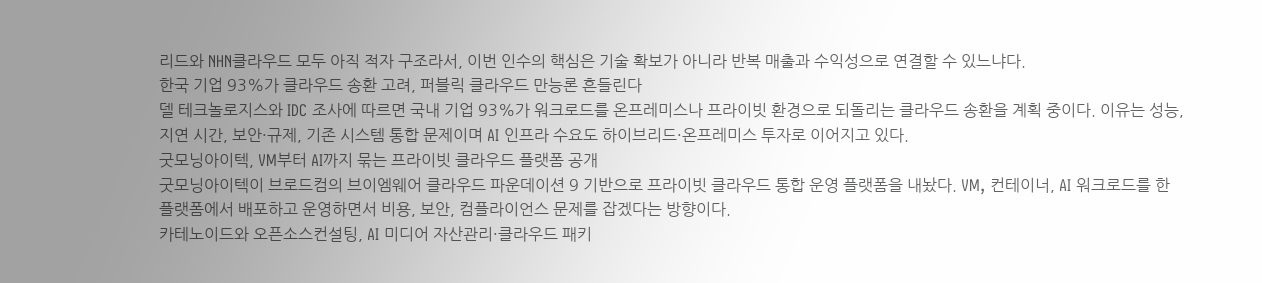리드와 NHN클라우드 모두 아직 적자 구조라서, 이번 인수의 핵심은 기술 확보가 아니라 반복 매출과 수익성으로 연결할 수 있느냐다.
한국 기업 93%가 클라우드 송환 고려, 퍼블릭 클라우드 만능론 흔들린다
델 테크놀로지스와 IDC 조사에 따르면 국내 기업 93%가 워크로드를 온프레미스나 프라이빗 환경으로 되돌리는 클라우드 송환을 계획 중이다. 이유는 성능, 지연 시간, 보안·규제, 기존 시스템 통합 문제이며 AI 인프라 수요도 하이브리드·온프레미스 투자로 이어지고 있다.
굿모닝아이텍, VM부터 AI까지 묶는 프라이빗 클라우드 플랫폼 공개
굿모닝아이텍이 브로드컴의 브이엠웨어 클라우드 파운데이션 9 기반으로 프라이빗 클라우드 통합 운영 플랫폼을 내놨다. VM, 컨테이너, AI 워크로드를 한 플랫폼에서 배포하고 운영하면서 비용, 보안, 컴플라이언스 문제를 잡겠다는 방향이다.
카테노이드와 오픈소스컨설팅, AI 미디어 자산관리·클라우드 패키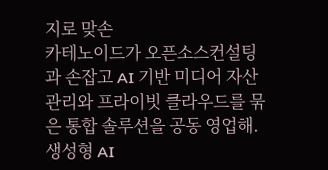지로 맞손
카테노이드가 오픈소스컨설팅과 손잡고 AI 기반 미디어 자산관리와 프라이빗 클라우드를 묶은 통합 솔루션을 공동 영업해. 생성형 AI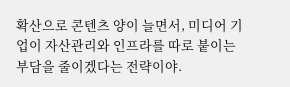확산으로 콘텐츠 양이 늘면서, 미디어 기업이 자산관리와 인프라를 따로 붙이는 부담을 줄이겠다는 전략이야.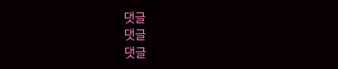댓글
댓글
댓글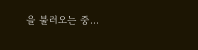을 불러오는 중...